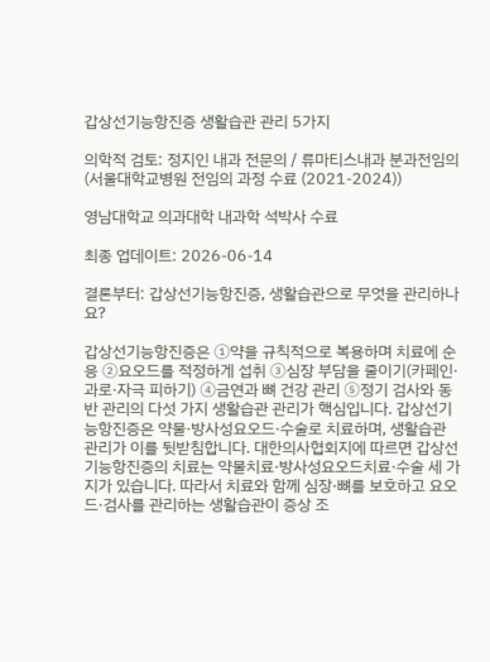갑상선기능항진증 생활습관 관리 5가지

의학적 검토: 정지인 내과 전문의 / 류마티스내과 분과전임의 (서울대학교병원 전임의 과정 수료 (2021-2024))

영남대학교 의과대학 내과학 석박사 수료

최종 업데이트: 2026-06-14

결론부터: 갑상선기능항진증, 생활습관으로 무엇을 관리하나요?

갑상선기능항진증은 ①약을 규칙적으로 복용하며 치료에 순응 ②요오드를 적정하게 섭취 ③심장 부담을 줄이기(카페인·과로·자극 피하기) ④금연과 뼈 건강 관리 ⑤정기 검사와 동반 관리의 다섯 가지 생활습관 관리가 핵심입니다. 갑상선기능항진증은 약물·방사성요오드·수술로 치료하며, 생활습관 관리가 이를 뒷받침합니다. 대한의사협회지에 따르면 갑상선기능항진증의 치료는 약물치료·방사성요오드치료·수술 세 가지가 있습니다. 따라서 치료와 함께 심장·뼈를 보호하고 요오드·검사를 관리하는 생활습관이 증상 조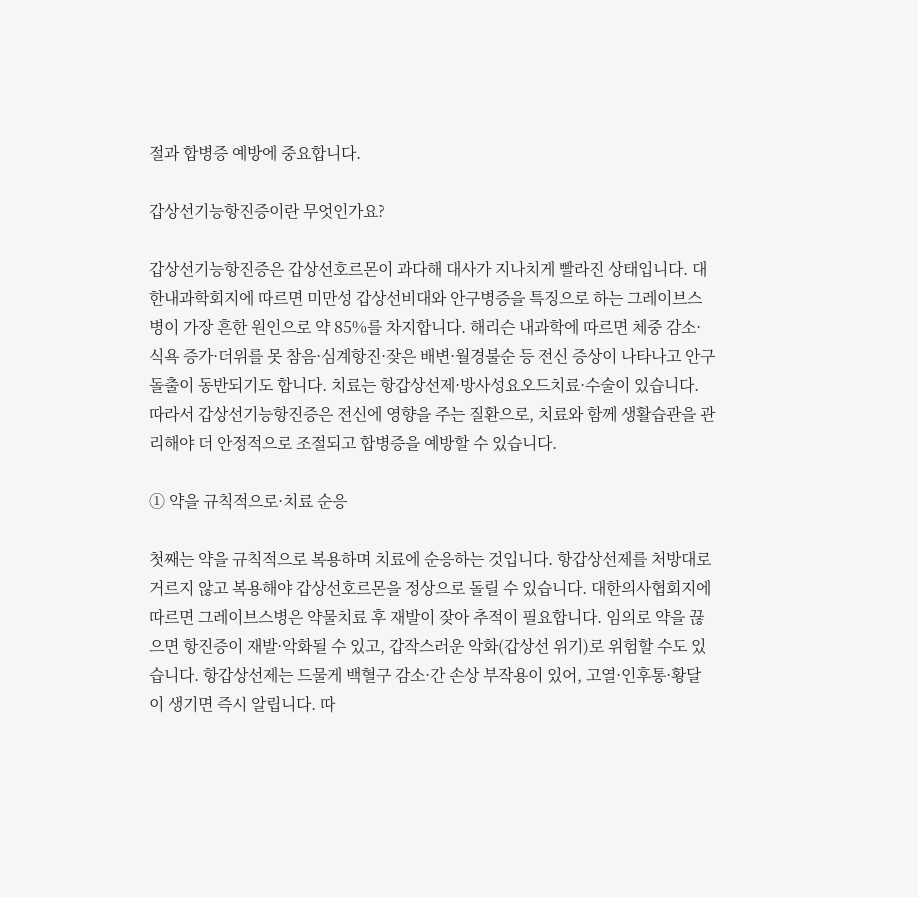절과 합병증 예방에 중요합니다.

갑상선기능항진증이란 무엇인가요?

갑상선기능항진증은 갑상선호르몬이 과다해 대사가 지나치게 빨라진 상태입니다. 대한내과학회지에 따르면 미만성 갑상선비대와 안구병증을 특징으로 하는 그레이브스병이 가장 흔한 원인으로 약 85%를 차지합니다. 해리슨 내과학에 따르면 체중 감소·식욕 증가·더위를 못 참음·심계항진·잦은 배변·월경불순 등 전신 증상이 나타나고 안구돌출이 동반되기도 합니다. 치료는 항갑상선제·방사성요오드치료·수술이 있습니다. 따라서 갑상선기능항진증은 전신에 영향을 주는 질환으로, 치료와 함께 생활습관을 관리해야 더 안정적으로 조절되고 합병증을 예방할 수 있습니다.

① 약을 규칙적으로·치료 순응

첫째는 약을 규칙적으로 복용하며 치료에 순응하는 것입니다. 항갑상선제를 처방대로 거르지 않고 복용해야 갑상선호르몬을 정상으로 돌릴 수 있습니다. 대한의사협회지에 따르면 그레이브스병은 약물치료 후 재발이 잦아 추적이 필요합니다. 임의로 약을 끊으면 항진증이 재발·악화될 수 있고, 갑작스러운 악화(갑상선 위기)로 위험할 수도 있습니다. 항갑상선제는 드물게 백혈구 감소·간 손상 부작용이 있어, 고열·인후통·황달이 생기면 즉시 알립니다. 따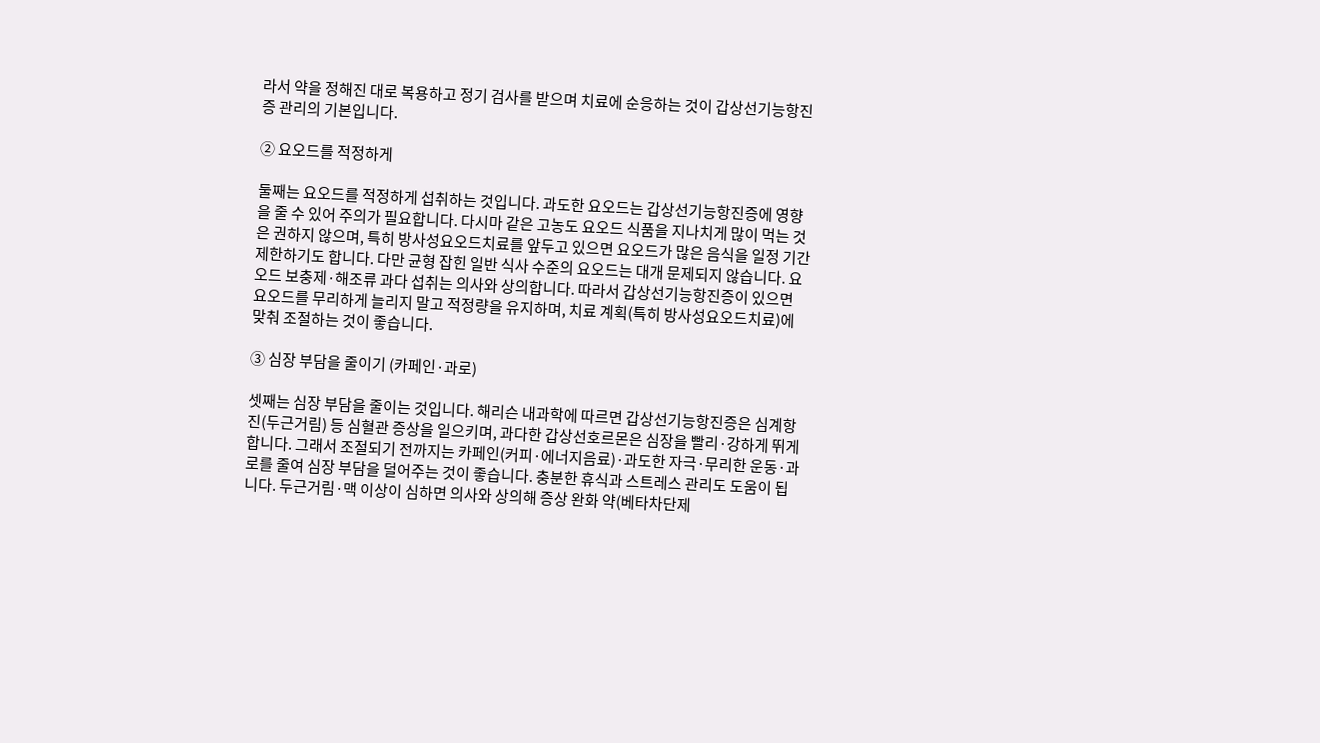라서 약을 정해진 대로 복용하고 정기 검사를 받으며 치료에 순응하는 것이 갑상선기능항진증 관리의 기본입니다.

② 요오드를 적정하게

둘째는 요오드를 적정하게 섭취하는 것입니다. 과도한 요오드는 갑상선기능항진증에 영향을 줄 수 있어 주의가 필요합니다. 다시마 같은 고농도 요오드 식품을 지나치게 많이 먹는 것은 권하지 않으며, 특히 방사성요오드치료를 앞두고 있으면 요오드가 많은 음식을 일정 기간 제한하기도 합니다. 다만 균형 잡힌 일반 식사 수준의 요오드는 대개 문제되지 않습니다. 요오드 보충제·해조류 과다 섭취는 의사와 상의합니다. 따라서 갑상선기능항진증이 있으면 요오드를 무리하게 늘리지 말고 적정량을 유지하며, 치료 계획(특히 방사성요오드치료)에 맞춰 조절하는 것이 좋습니다.

③ 심장 부담을 줄이기 (카페인·과로)

셋째는 심장 부담을 줄이는 것입니다. 해리슨 내과학에 따르면 갑상선기능항진증은 심계항진(두근거림) 등 심혈관 증상을 일으키며, 과다한 갑상선호르몬은 심장을 빨리·강하게 뛰게 합니다. 그래서 조절되기 전까지는 카페인(커피·에너지음료)·과도한 자극·무리한 운동·과로를 줄여 심장 부담을 덜어주는 것이 좋습니다. 충분한 휴식과 스트레스 관리도 도움이 됩니다. 두근거림·맥 이상이 심하면 의사와 상의해 증상 완화 약(베타차단제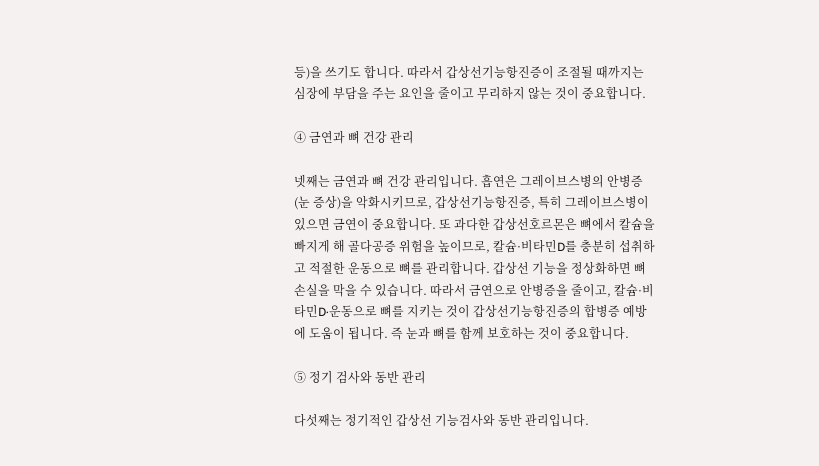등)을 쓰기도 합니다. 따라서 갑상선기능항진증이 조절될 때까지는 심장에 부담을 주는 요인을 줄이고 무리하지 않는 것이 중요합니다.

④ 금연과 뼈 건강 관리

넷째는 금연과 뼈 건강 관리입니다. 흡연은 그레이브스병의 안병증(눈 증상)을 악화시키므로, 갑상선기능항진증, 특히 그레이브스병이 있으면 금연이 중요합니다. 또 과다한 갑상선호르몬은 뼈에서 칼슘을 빠지게 해 골다공증 위험을 높이므로, 칼슘·비타민D를 충분히 섭취하고 적절한 운동으로 뼈를 관리합니다. 갑상선 기능을 정상화하면 뼈 손실을 막을 수 있습니다. 따라서 금연으로 안병증을 줄이고, 칼슘·비타민D·운동으로 뼈를 지키는 것이 갑상선기능항진증의 합병증 예방에 도움이 됩니다. 즉 눈과 뼈를 함께 보호하는 것이 중요합니다.

⑤ 정기 검사와 동반 관리

다섯째는 정기적인 갑상선 기능검사와 동반 관리입니다.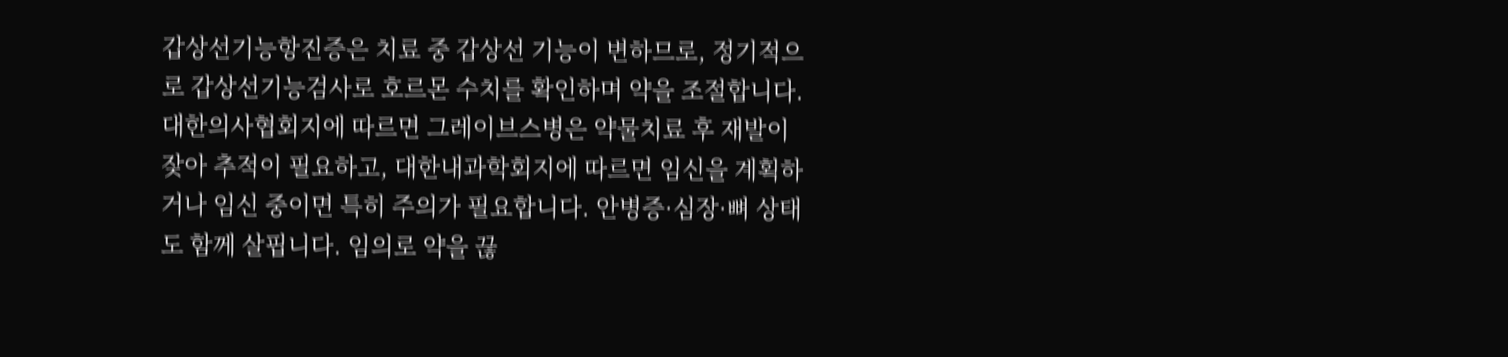갑상선기능항진증은 치료 중 갑상선 기능이 변하므로, 정기적으로 갑상선기능검사로 호르몬 수치를 확인하며 약을 조절합니다. 대한의사협회지에 따르면 그레이브스병은 약물치료 후 재발이 잦아 추적이 필요하고, 대한내과학회지에 따르면 임신을 계획하거나 임신 중이면 특히 주의가 필요합니다. 안병증·심장·뼈 상태도 함께 살핍니다. 임의로 약을 끊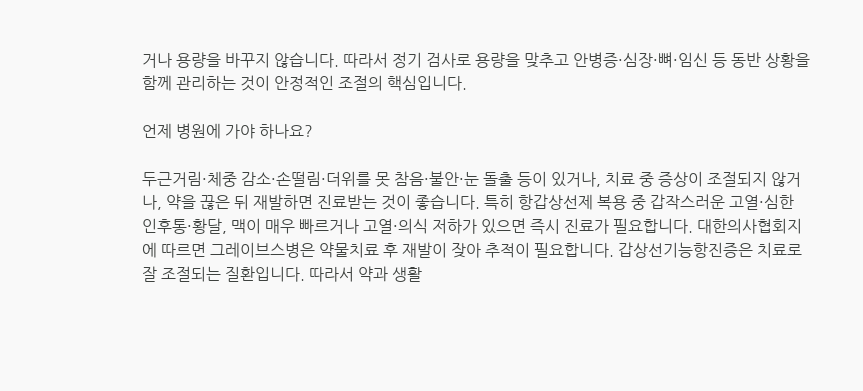거나 용량을 바꾸지 않습니다. 따라서 정기 검사로 용량을 맞추고 안병증·심장·뼈·임신 등 동반 상황을 함께 관리하는 것이 안정적인 조절의 핵심입니다.

언제 병원에 가야 하나요?

두근거림·체중 감소·손떨림·더위를 못 참음·불안·눈 돌출 등이 있거나, 치료 중 증상이 조절되지 않거나, 약을 끊은 뒤 재발하면 진료받는 것이 좋습니다. 특히 항갑상선제 복용 중 갑작스러운 고열·심한 인후통·황달, 맥이 매우 빠르거나 고열·의식 저하가 있으면 즉시 진료가 필요합니다. 대한의사협회지에 따르면 그레이브스병은 약물치료 후 재발이 잦아 추적이 필요합니다. 갑상선기능항진증은 치료로 잘 조절되는 질환입니다. 따라서 약과 생활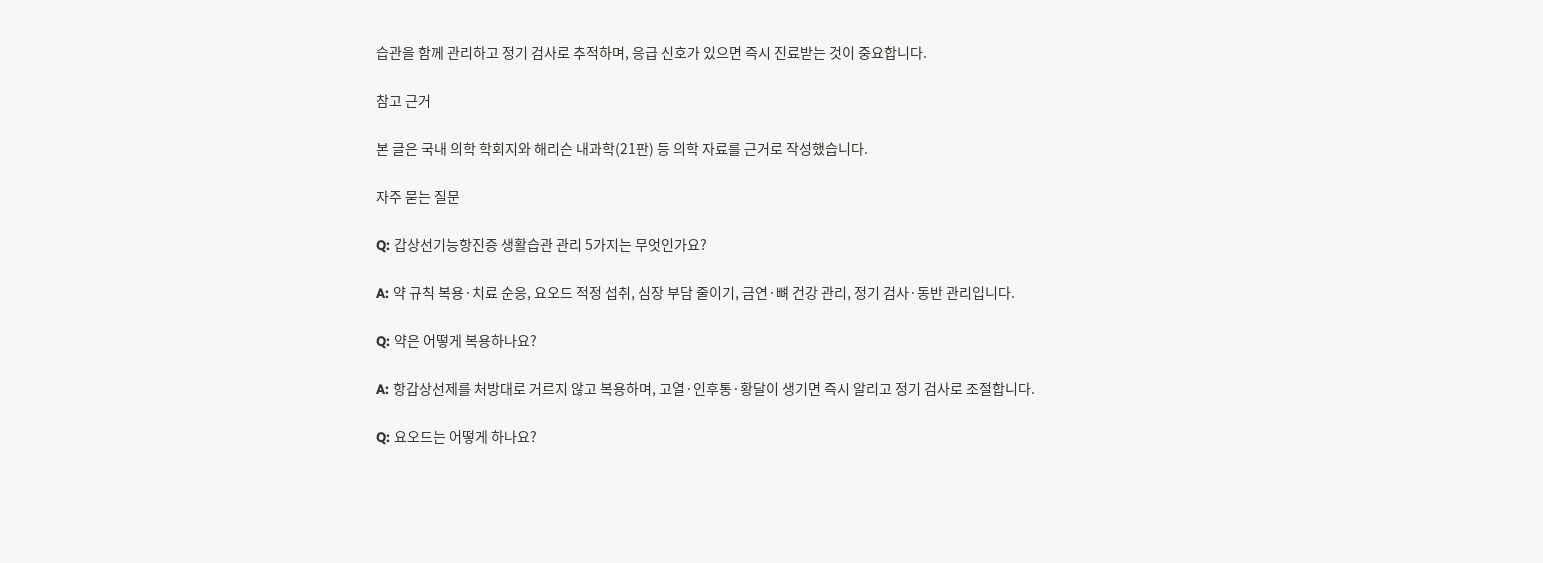습관을 함께 관리하고 정기 검사로 추적하며, 응급 신호가 있으면 즉시 진료받는 것이 중요합니다.

참고 근거

본 글은 국내 의학 학회지와 해리슨 내과학(21판) 등 의학 자료를 근거로 작성했습니다.

자주 묻는 질문

Q: 갑상선기능항진증 생활습관 관리 5가지는 무엇인가요?

A: 약 규칙 복용·치료 순응, 요오드 적정 섭취, 심장 부담 줄이기, 금연·뼈 건강 관리, 정기 검사·동반 관리입니다.

Q: 약은 어떻게 복용하나요?

A: 항갑상선제를 처방대로 거르지 않고 복용하며, 고열·인후통·황달이 생기면 즉시 알리고 정기 검사로 조절합니다.

Q: 요오드는 어떻게 하나요?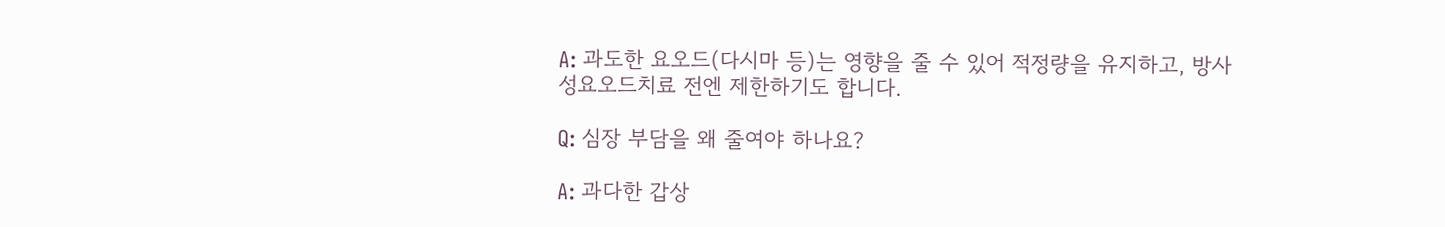A: 과도한 요오드(다시마 등)는 영향을 줄 수 있어 적정량을 유지하고, 방사성요오드치료 전엔 제한하기도 합니다.

Q: 심장 부담을 왜 줄여야 하나요?

A: 과다한 갑상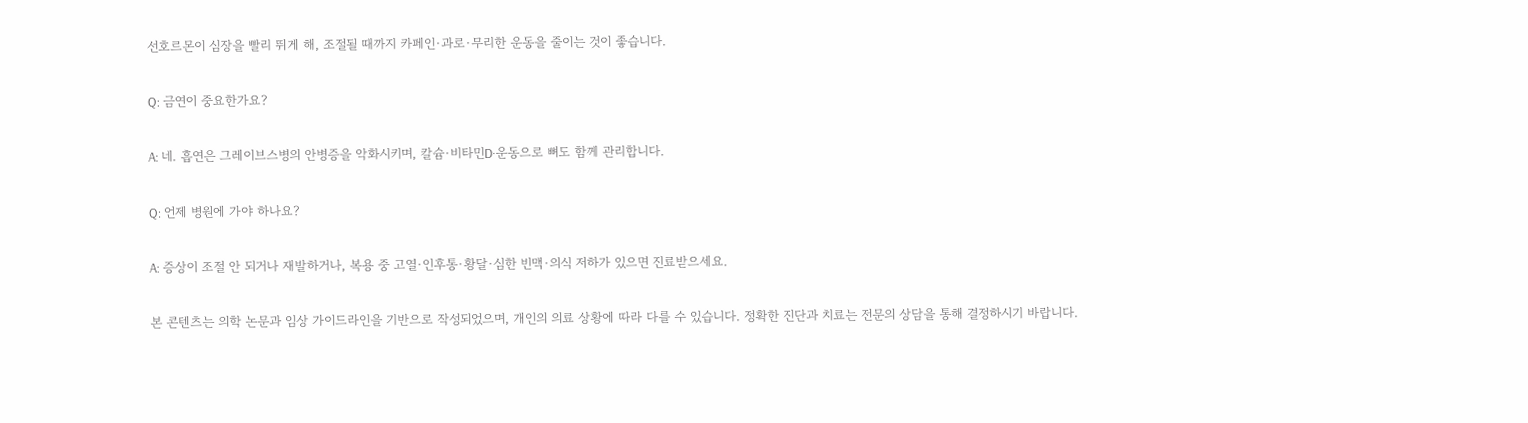선호르몬이 심장을 빨리 뛰게 해, 조절될 때까지 카페인·과로·무리한 운동을 줄이는 것이 좋습니다.

Q: 금연이 중요한가요?

A: 네. 흡연은 그레이브스병의 안병증을 악화시키며, 칼슘·비타민D·운동으로 뼈도 함께 관리합니다.

Q: 언제 병원에 가야 하나요?

A: 증상이 조절 안 되거나 재발하거나, 복용 중 고열·인후통·황달·심한 빈맥·의식 저하가 있으면 진료받으세요.

본 콘텐츠는 의학 논문과 임상 가이드라인을 기반으로 작성되었으며, 개인의 의료 상황에 따라 다를 수 있습니다. 정확한 진단과 치료는 전문의 상담을 통해 결정하시기 바랍니다.